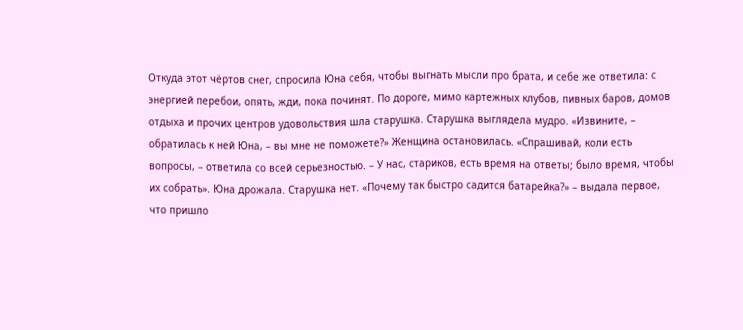Откуда этот чёртов снег, спросила Юна себя, чтобы выгнать мысли про брата, и себе же ответила: с энергией перебои, опять, жди, пока починят. По дороге, мимо картежных клубов, пивных баров, домов отдыха и прочих центров удовольствия шла старушка. Старушка выглядела мудро. «Извините, – обратилась к ней Юна, – вы мне не поможете?» Женщина остановилась. «Спрашивай, коли есть вопросы, – ответила со всей серьезностью. – У нас, стариков, есть время на ответы; было время, чтобы их собрать». Юна дрожала. Старушка нет. «Почему так быстро садится батарейка?» – выдала первое, что пришло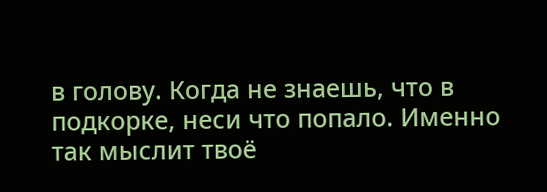в голову. Когда не знаешь, что в подкорке, неси что попало. Именно так мыслит твоё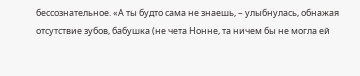бессознательное. «А ты будто сама не знаешь, – улыбнулась, обнажая отсутствие зубов, бабушка (не чета Нонне, та ничем бы не могла ей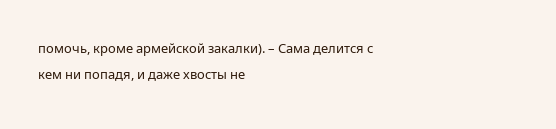помочь, кроме армейской закалки). – Сама делится с кем ни попадя, и даже хвосты не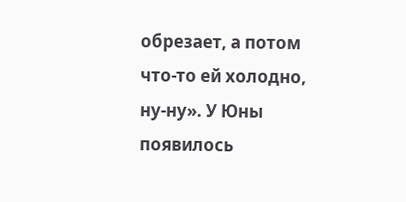обрезает, а потом что-то ей холодно, ну-ну». У Юны появилось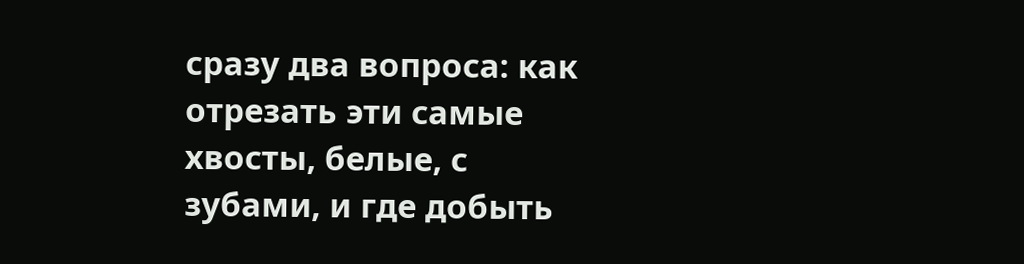сразу два вопроса: как отрезать эти самые хвосты, белые, с зубами, и где добыть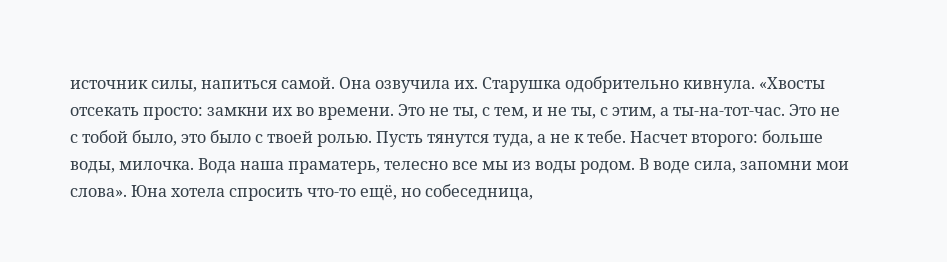источник силы, напиться самой. Она озвучила их. Старушка одобрительно кивнула. «Хвосты отсекать просто: замкни их во времени. Это не ты, с тем, и не ты, с этим, а ты-на-тот-час. Это не с тобой было, это было с твоей ролью. Пусть тянутся туда, а не к тебе. Насчет второго: больше воды, милочка. Вода наша праматерь, телесно все мы из воды родом. В воде сила, запомни мои слова». Юна хотела спросить что-то ещё, но собеседница,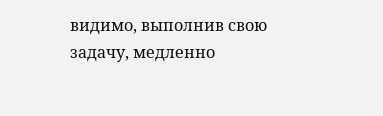видимо, выполнив свою задачу, медленно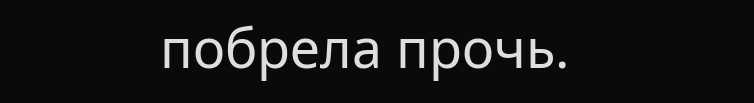побрела прочь.